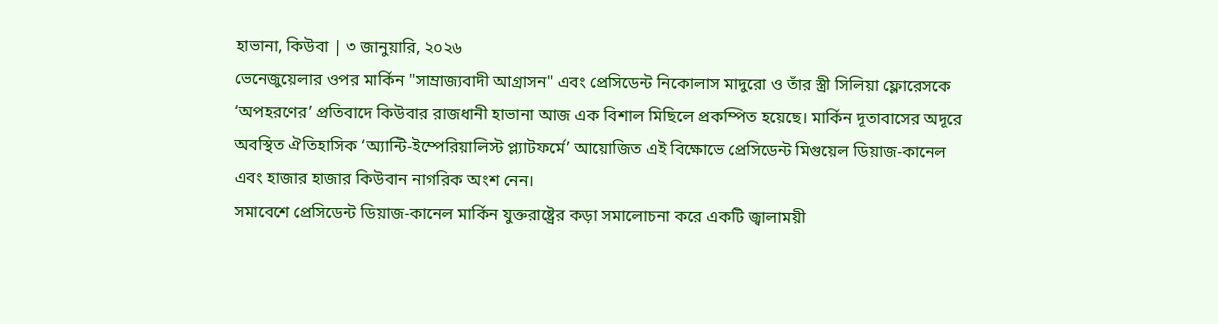হাভানা, কিউবা | ৩ জানুয়ারি, ২০২৬
ভেনেজুয়েলার ওপর মার্কিন "সাম্রাজ্যবাদী আগ্রাসন" এবং প্রেসিডেন্ট নিকোলাস মাদুরো ও তাঁর স্ত্রী সিলিয়া ফ্লোরেসকে ‘অপহরণের’ প্রতিবাদে কিউবার রাজধানী হাভানা আজ এক বিশাল মিছিলে প্রকম্পিত হয়েছে। মার্কিন দূতাবাসের অদূরে অবস্থিত ঐতিহাসিক ‘অ্যান্টি-ইম্পেরিয়ালিস্ট প্ল্যাটফর্মে’ আয়োজিত এই বিক্ষোভে প্রেসিডেন্ট মিগুয়েল ডিয়াজ-কানেল এবং হাজার হাজার কিউবান নাগরিক অংশ নেন।
সমাবেশে প্রেসিডেন্ট ডিয়াজ-কানেল মার্কিন যুক্তরাষ্ট্রের কড়া সমালোচনা করে একটি জ্বালাময়ী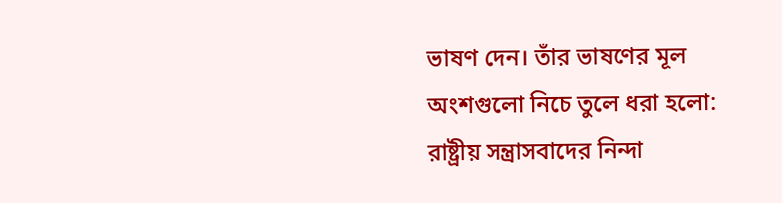ভাষণ দেন। তাঁর ভাষণের মূল অংশগুলো নিচে তুলে ধরা হলো:
রাষ্ট্রীয় সন্ত্রাসবাদের নিন্দা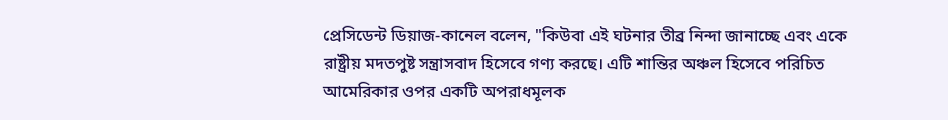প্রেসিডেন্ট ডিয়াজ-কানেল বলেন, "কিউবা এই ঘটনার তীব্র নিন্দা জানাচ্ছে এবং একে রাষ্ট্রীয় মদতপুষ্ট সন্ত্রাসবাদ হিসেবে গণ্য করছে। এটি শান্তির অঞ্চল হিসেবে পরিচিত আমেরিকার ওপর একটি অপরাধমূলক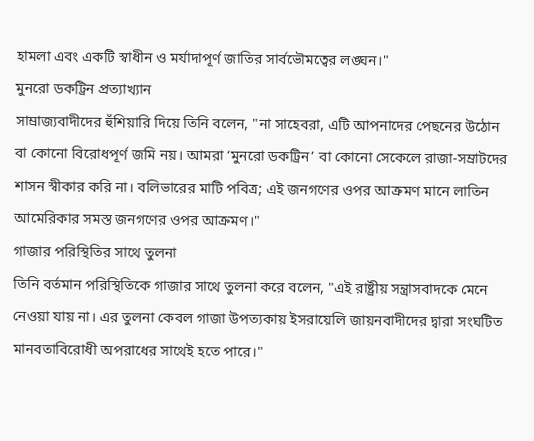হামলা এবং একটি স্বাধীন ও মর্যাদাপূর্ণ জাতির সার্বভৌমত্বের লঙ্ঘন।"
মুনরো ডকট্রিন প্রত্যাখ্যান
সাম্রাজ্যবাদীদের হুঁশিয়ারি দিয়ে তিনি বলেন, "না সাহেবরা, এটি আপনাদের পেছনের উঠোন বা কোনো বিরোধপূর্ণ জমি নয়। আমরা ‘মুনরো ডকট্রিন’ বা কোনো সেকেলে রাজা-সম্রাটদের শাসন স্বীকার করি না। বলিভারের মাটি পবিত্র; এই জনগণের ওপর আক্রমণ মানে লাতিন আমেরিকার সমস্ত জনগণের ওপর আক্রমণ।"
গাজার পরিস্থিতির সাথে তুলনা
তিনি বর্তমান পরিস্থিতিকে গাজার সাথে তুলনা করে বলেন, "এই রাষ্ট্রীয় সন্ত্রাসবাদকে মেনে নেওয়া যায় না। এর তুলনা কেবল গাজা উপত্যকায় ইসরায়েলি জায়নবাদীদের দ্বারা সংঘটিত মানবতাবিরোধী অপরাধের সাথেই হতে পারে।"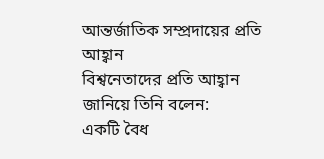আন্তর্জাতিক সম্প্রদায়ের প্রতি আহ্বান
বিশ্বনেতাদের প্রতি আহ্বান জানিয়ে তিনি বলেন:
একটি বৈধ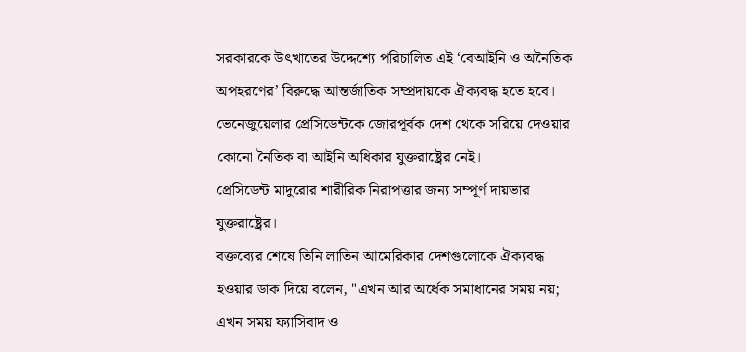সরকারকে উৎখাতের উদ্দেশ্যে পরিচালিত এই ‘বেআইনি ও অনৈতিক অপহরণের’ বিরুদ্ধে আন্তর্জাতিক সম্প্রদায়কে ঐক্যবদ্ধ হতে হবে।
ভেনেজুয়েলার প্রেসিডেন্টকে জোরপূর্বক দেশ থেকে সরিয়ে দেওয়ার কোনো নৈতিক বা আইনি অধিকার যুক্তরাষ্ট্রের নেই।
প্রেসিডেন্ট মাদুরোর শারীরিক নিরাপত্তার জন্য সম্পূর্ণ দায়ভার যুক্তরাষ্ট্রের।
বক্তব্যের শেষে তিনি লাতিন আমেরিকার দেশগুলোকে ঐক্যবদ্ধ হওয়ার ডাক দিয়ে বলেন, "এখন আর অর্ধেক সমাধানের সময় নয়; এখন সময় ফ্যাসিবাদ ও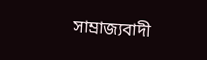সাম্রাজ্যবাদী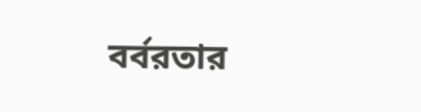বর্বরতার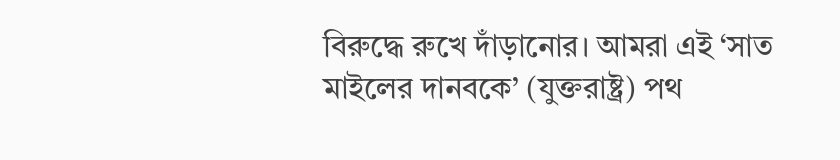বিরুদ্ধে রুখে দাঁড়ানোর। আমরা এই ‘সাত মাইলের দানবকে’ (যুক্তরাষ্ট্র) পথ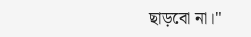ছাড়বো না।"